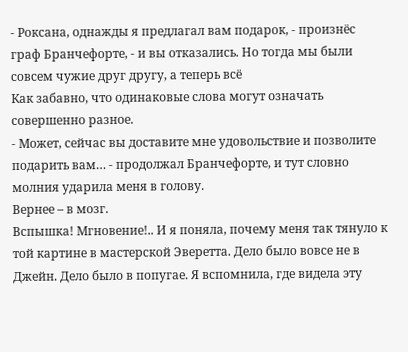- Роксана, однажды я предлагал вам подарок, - произнёс граф Бранчефорте, - и вы отказались. Но тогда мы были совсем чужие друг другу, а теперь всё
Как забавно, что одинаковые слова могут означать совершенно разное.
- Может, сейчас вы доставите мне удовольствие и позволите подарить вам… - продолжал Бранчефорте, и тут словно молния ударила меня в голову.
Вернее – в мозг.
Вспышка! Мгновение!.. И я поняла, почему меня так тянуло к той картине в мастерской Эверетта. Дело было вовсе не в Джейн. Дело было в попугае. Я вспомнила, где видела эту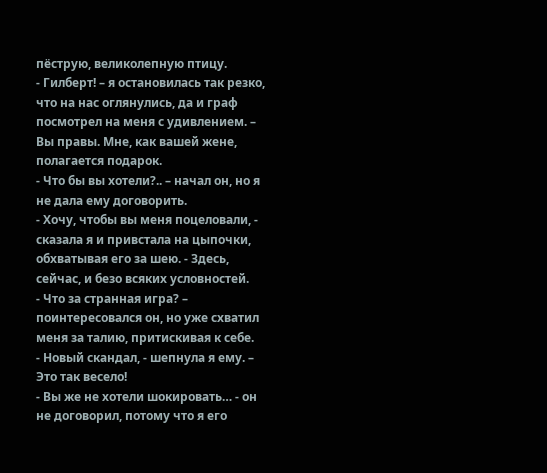пёструю, великолепную птицу.
- Гилберт! – я остановилась так резко, что на нас оглянулись, да и граф посмотрел на меня с удивлением. – Вы правы. Мне, как вашей жене, полагается подарок.
- Что бы вы хотели?.. – начал он, но я не дала ему договорить.
- Хочу, чтобы вы меня поцеловали, - сказала я и привстала на цыпочки, обхватывая его за шею. - Здесь, сейчас, и безо всяких условностей.
- Что за странная игра? – поинтересовался он, но уже схватил меня за талию, притискивая к себе.
- Новый скандал, - шепнула я ему. – Это так весело!
- Вы же не хотели шокировать… - он не договорил, потому что я его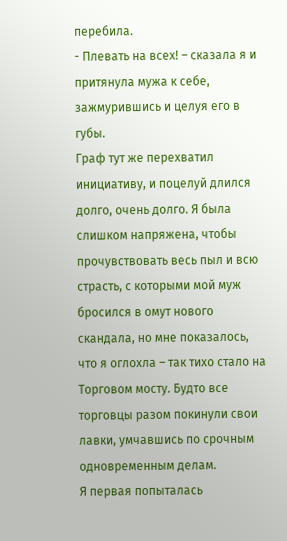перебила.
- Плевать на всех! – сказала я и притянула мужа к себе, зажмурившись и целуя его в губы.
Граф тут же перехватил инициативу, и поцелуй длился долго, очень долго. Я была слишком напряжена, чтобы прочувствовать весь пыл и всю страсть, с которыми мой муж бросился в омут нового скандала, но мне показалось, что я оглохла – так тихо стало на Торговом мосту. Будто все торговцы разом покинули свои лавки, умчавшись по срочным одновременным делам.
Я первая попыталась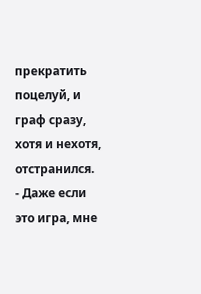прекратить поцелуй, и граф сразу, хотя и нехотя, отстранился.
- Даже если это игра, мне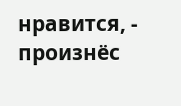нравится, - произнёс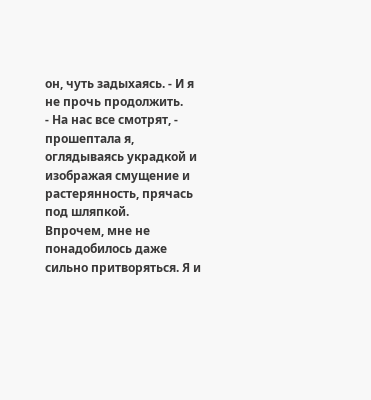он, чуть задыхаясь. - И я не прочь продолжить.
- На нас все смотрят, - прошептала я, оглядываясь украдкой и изображая смущение и растерянность, прячась под шляпкой.
Впрочем, мне не понадобилось даже сильно притворяться. Я и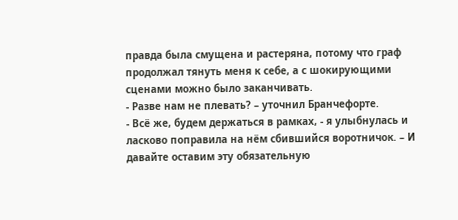правда была смущена и растеряна, потому что граф продолжал тянуть меня к себе, а с шокирующими сценами можно было заканчивать.
- Разве нам не плевать? – уточнил Бранчефорте.
- Всё же, будем держаться в рамках, - я улыбнулась и ласково поправила на нём сбившийся воротничок. – И давайте оставим эту обязательную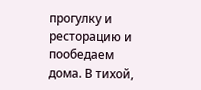прогулку и ресторацию и пообедаем дома. В тихой,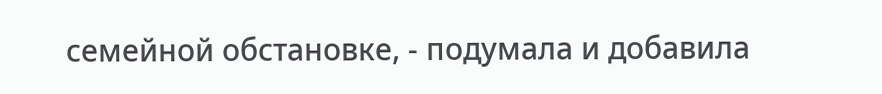семейной обстановке, - подумала и добавила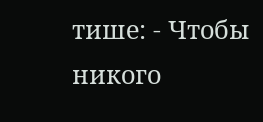тише: - Чтобы никого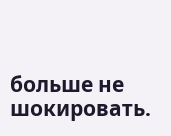больше не шокировать.